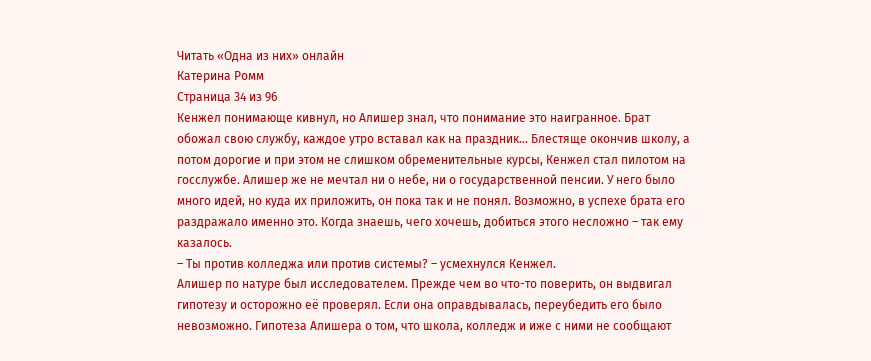Читать «Одна из них» онлайн
Катерина Ромм
Страница 34 из 96
Кенжел понимающе кивнул, но Алишер знал, что понимание это наигранное. Брат обожал свою службу, каждое утро вставал как на праздник… Блестяще окончив школу, а потом дорогие и при этом не слишком обременительные курсы, Кенжел стал пилотом на госслужбе. Алишер же не мечтал ни о небе, ни о государственной пенсии. У него было много идей, но куда их приложить, он пока так и не понял. Возможно, в успехе брата его раздражало именно это. Когда знаешь, чего хочешь, добиться этого несложно – так ему казалось.
– Ты против колледжа или против системы? – усмехнулся Кенжел.
Алишер по натуре был исследователем. Прежде чем во что-то поверить, он выдвигал гипотезу и осторожно её проверял. Если она оправдывалась, переубедить его было невозможно. Гипотеза Алишера о том, что школа, колледж и иже с ними не сообщают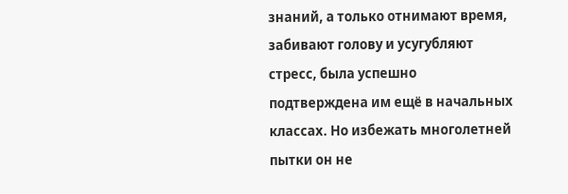знаний, а только отнимают время, забивают голову и усугубляют стресс, была успешно подтверждена им ещё в начальных классах. Но избежать многолетней пытки он не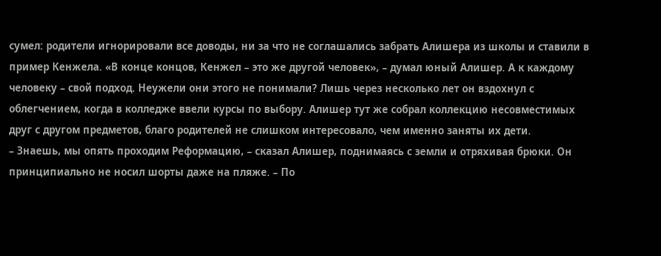сумел: родители игнорировали все доводы, ни за что не соглашались забрать Алишера из школы и ставили в пример Кенжела. «В конце концов, Кенжел – это же другой человек», – думал юный Алишер. А к каждому человеку – свой подход. Неужели они этого не понимали? Лишь через несколько лет он вздохнул с облегчением, когда в колледже ввели курсы по выбору. Алишер тут же собрал коллекцию несовместимых друг с другом предметов, благо родителей не слишком интересовало, чем именно заняты их дети.
– Знаешь, мы опять проходим Реформацию, – сказал Алишер, поднимаясь с земли и отряхивая брюки. Он принципиально не носил шорты даже на пляже. – По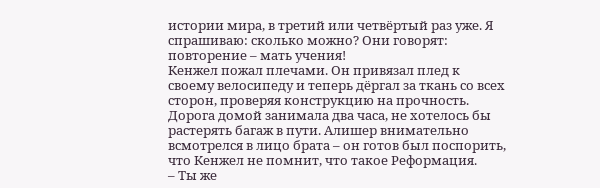истории мира, в третий или четвёртый раз уже. Я спрашиваю: сколько можно? Они говорят: повторение – мать учения!
Кенжел пожал плечами. Он привязал плед к своему велосипеду и теперь дёргал за ткань со всех сторон, проверяя конструкцию на прочность. Дорога домой занимала два часа, не хотелось бы растерять багаж в пути. Алишер внимательно всмотрелся в лицо брата – он готов был поспорить, что Кенжел не помнит, что такое Реформация.
– Ты же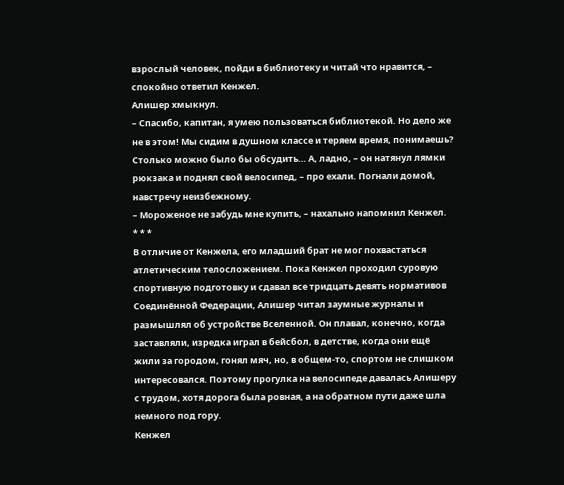взрослый человек, пойди в библиотеку и читай что нравится, – спокойно ответил Кенжел.
Алишер хмыкнул.
– Спасибо, капитан, я умею пользоваться библиотекой. Но дело же не в этом! Мы сидим в душном классе и теряем время, понимаешь? Столько можно было бы обсудить… А, ладно, – он натянул лямки рюкзака и поднял свой велосипед, – про ехали. Погнали домой, навстречу неизбежному.
– Мороженое не забудь мне купить, – нахально напомнил Кенжел.
* * *
В отличие от Кенжела, его младший брат не мог похвастаться атлетическим телосложением. Пока Кенжел проходил суровую спортивную подготовку и сдавал все тридцать девять нормативов Соединённой Федерации, Алишер читал заумные журналы и размышлял об устройстве Вселенной. Он плавал, конечно, когда заставляли, изредка играл в бейсбол, в детстве, когда они ещё жили за городом, гонял мяч, но, в общем-то, спортом не слишком интересовался. Поэтому прогулка на велосипеде давалась Алишеру с трудом, хотя дорога была ровная, а на обратном пути даже шла немного под гору.
Кенжел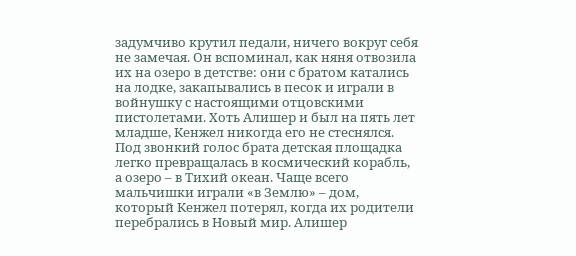задумчиво крутил педали, ничего вокруг себя не замечая. Он вспоминал, как няня отвозила их на озеро в детстве: они с братом катались на лодке, закапывались в песок и играли в войнушку с настоящими отцовскими пистолетами. Хоть Алишер и был на пять лет младше, Кенжел никогда его не стеснялся. Под звонкий голос брата детская площадка легко превращалась в космический корабль, а озеро – в Тихий океан. Чаще всего мальчишки играли «в Землю» – дом, который Кенжел потерял, когда их родители перебрались в Новый мир. Алишер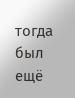тогда был ещё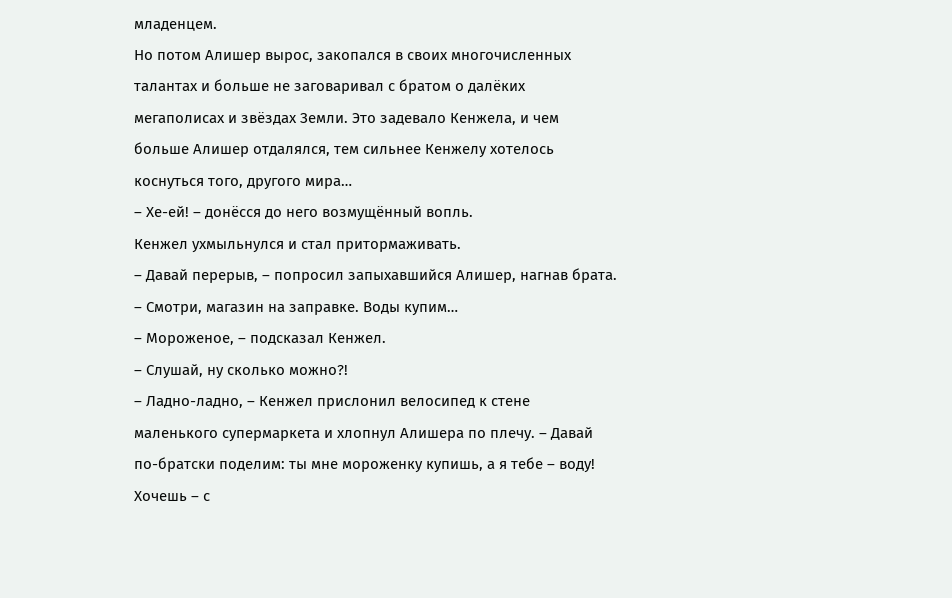младенцем.
Но потом Алишер вырос, закопался в своих многочисленных талантах и больше не заговаривал с братом о далёких мегаполисах и звёздах Земли. Это задевало Кенжела, и чем больше Алишер отдалялся, тем сильнее Кенжелу хотелось коснуться того, другого мира…
– Хе-ей! – донёсся до него возмущённый вопль.
Кенжел ухмыльнулся и стал притормаживать.
– Давай перерыв, – попросил запыхавшийся Алишер, нагнав брата. – Смотри, магазин на заправке. Воды купим…
– Мороженое, – подсказал Кенжел.
– Слушай, ну сколько можно?!
– Ладно-ладно, – Кенжел прислонил велосипед к стене маленького супермаркета и хлопнул Алишера по плечу. – Давай по-братски поделим: ты мне мороженку купишь, а я тебе – воду! Хочешь – с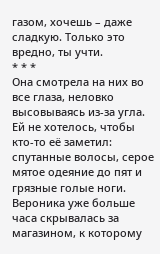газом, хочешь – даже сладкую. Только это вредно, ты учти.
* * *
Она смотрела на них во все глаза, неловко высовываясь из-за угла. Ей не хотелось, чтобы кто-то её заметил: спутанные волосы, серое мятое одеяние до пят и грязные голые ноги. Вероника уже больше часа скрывалась за магазином, к которому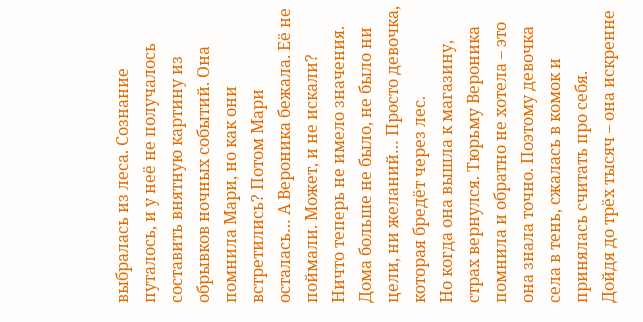выбралась из леса. Сознание путалось, и у неё не получалось составить внятную картину из обрывков ночных событий. Она помнила Мари, но как они встретились? Потом Мари осталась… А Вероника бежала. Её не поймали. Может, и не искали? Ничто теперь не имело значения. Дома больше не было, не было ни цели, ни желаний… Просто девочка, которая бредёт через лес.
Но когда она вышла к магазину, страх вернулся. Тюрьму Вероника помнила и обратно не хотела – это она знала точно. Поэтому девочка села в тень, сжалась в комок и принялась считать про себя.
Дойдя до трёх тысяч – она искренне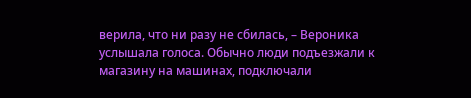верила, что ни разу не сбилась, – Вероника услышала голоса. Обычно люди подъезжали к магазину на машинах, подключали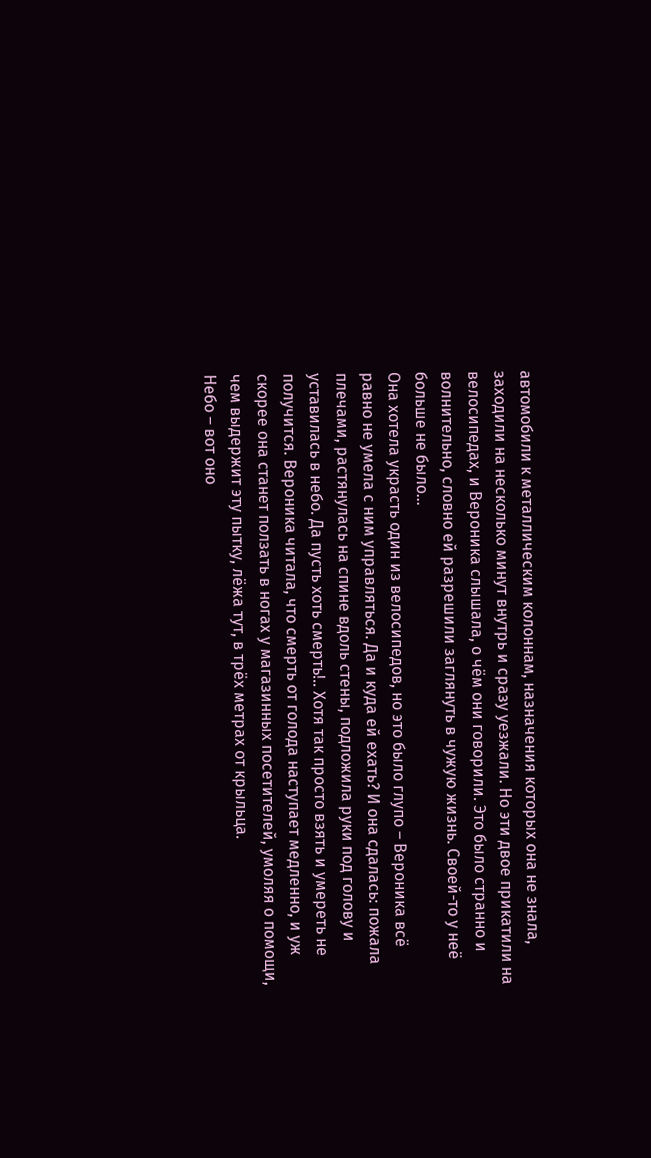автомобили к металлическим колоннам, назначения которых она не знала, заходили на несколько минут внутрь и сразу уезжали. Но эти двое прикатили на велосипедах, и Вероника слышала, о чём они говорили. Это было странно и волнительно, словно ей разрешили заглянуть в чужую жизнь. Своей-то у неё больше не было…
Она хотела украсть один из велосипедов, но это было глупо – Вероника всё равно не умела с ним управляться. Да и куда ей ехать? И она сдалась: пожала плечами, растянулась на спине вдоль стены, подложила руки под голову и уставилась в небо. Да пусть хоть смерть!.. Хотя так просто взять и умереть не получится. Вероника читала, что смерть от голода наступает медленно, и уж скорее она станет ползать в ногах у магазинных посетителей, умоляя о помощи, чем выдержит эту пытку, лёжа тут, в трёх метрах от крыльца.
Небо – вот оно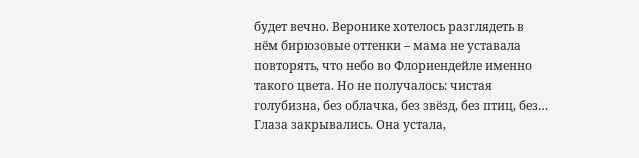будет вечно. Веронике хотелось разглядеть в нём бирюзовые оттенки – мама не уставала повторять, что небо во Флориендейле именно такого цвета. Но не получалось: чистая голубизна, без облачка, без звёзд, без птиц, без… Глаза закрывались. Она устала,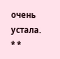очень устала.
* *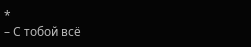*
– С тобой всё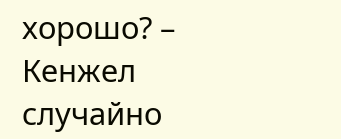хорошо? – Кенжел случайно